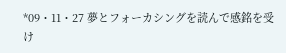*09・11・27 夢とフォーカシングを読んで感銘を受け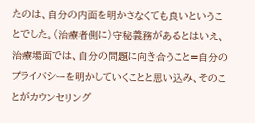たのは、自分の内面を明かさなくても良いということでした。(治療者側に)守秘義務があるとはいえ、治療場面では、自分の問題に向き合うこと=自分のプライバシーを明かしていくことと思い込み、そのことがカウンセリング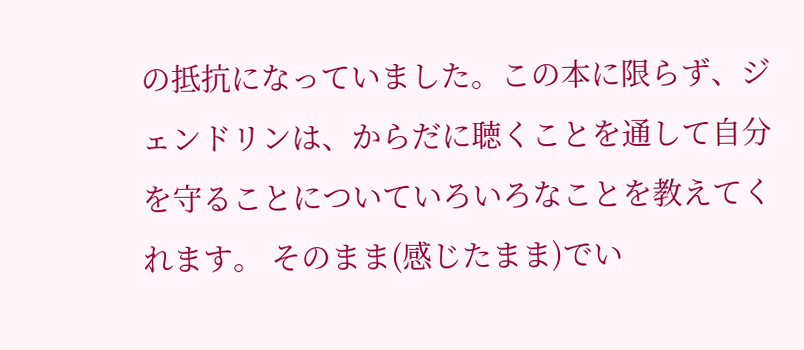の抵抗になっていました。この本に限らず、ジェンドリンは、からだに聴くことを通して自分を守ることについていろいろなことを教えてくれます。 そのまま(感じたまま)でい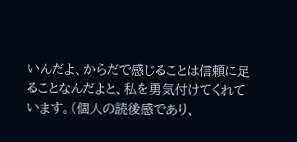いんだよ、からだで感じることは信頼に足ることなんだよと、私を勇気付けてくれています。(個人の読後感であり、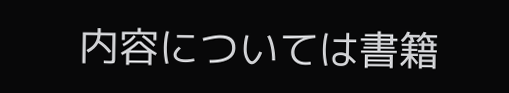内容については書籍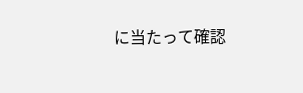に当たって確認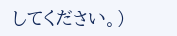してください。)